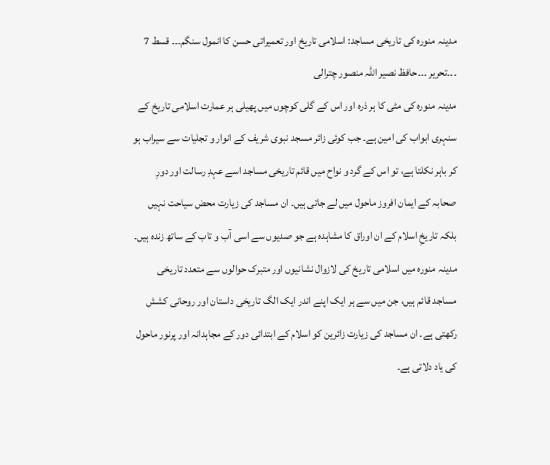مدینہ منورہ کی تاریخی مساجد: اسلامی تاریخ اور تعمیراتی حسن کا انمول سنگم۔۔۔ قسط 7 ۔۔۔تحریر ۔۔۔حافظ نصیر اللہ منصور چترالی
مدینہ منورہ کی مٹی کا ہر ذرہ اور اس کے گلی کوچوں میں پھیلی ہر عمارت اسلامی تاریخ کے سنہری ابواب کی امین ہے۔ جب کوئی زائر مسجد نبوی شریف کے انوار و تجلیات سے سیراب ہو کر باہر نکلتا ہے، تو اس کے گرد و نواح میں قائم تاریخی مساجد اسے عہدِ رسالت اور دورِ صحابہ کے ایمان افروز ماحول میں لے جاتی ہیں۔ ان مساجد کی زیارت محض سیاحت نہیں بلکہ تاریخِ اسلام کے ان اوراق کا مشاہدہ ہے جو صدیوں سے اسی آب و تاب کے ساتھ زندہ ہیں۔
مدینہ منورہ میں اسلامی تاریخ کی لازوال نشانیوں اور متبرک حوالوں سے متعدد تاریخی مساجد قائم ہیں، جن میں سے ہر ایک اپنے اندر ایک الگ تاریخی داستان اور روحانی کشش رکھتی ہے۔ ان مساجد کی زیارت زائرین کو اسلام کے ابتدائی دور کے مجاہدانہ اور پرنور ماحول کی یاد دلاتی ہے۔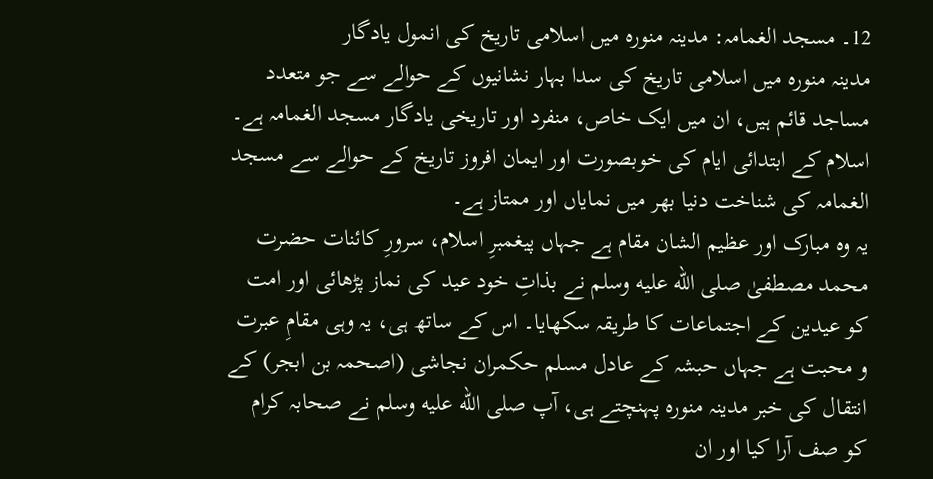12۔ مسجد الغمامہ: مدینہ منورہ میں اسلامی تاریخ کی انمول یادگار
مدینہ منورہ میں اسلامی تاریخ کی سدا بہار نشانیوں کے حوالے سے جو متعدد مساجد قائم ہیں، ان میں ایک خاص، منفرد اور تاریخی یادگار مسجد الغمامہ ہے۔ اسلام کے ابتدائی ایام کی خوبصورت اور ایمان افروز تاریخ کے حوالے سے مسجد الغمامہ کی شناخت دنیا بھر میں نمایاں اور ممتاز ہے۔
یہ وہ مبارک اور عظیم الشان مقام ہے جہاں پیغمبرِ اسلام، سرورِ کائنات حضرت محمد مصطفیٰ صلى الله عليه وسلم نے بذاتِ خود عید کی نماز پڑھائی اور امت کو عیدین کے اجتماعات کا طریقہ سکھایا۔ اس کے ساتھ ہی، یہ وہی مقامِ عبرت و محبت ہے جہاں حبشہ کے عادل مسلم حکمران نجاشی (اصحمہ بن ابجر) کے انتقال کی خبر مدینہ منورہ پہنچتے ہی، آپ صلى الله عليه وسلم نے صحابہ کرام کو صف آرا کیا اور ان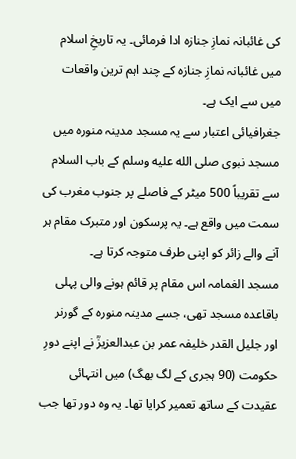کی غائبانہ نمازِ جنازہ ادا فرمائی۔ یہ تاریخِ اسلام میں غائبانہ نمازِ جنازہ کے چند اہم ترین واقعات میں سے ایک ہے۔
جغرافیائی اعتبار سے یہ مسجد مدینہ منورہ میں مسجد نبوی صلى الله عليه وسلم کے باب السلام سے تقریباً 500 میٹر کے فاصلے پر جنوب مغرب کی سمت میں واقع ہے۔ یہ پرسکون اور متبرک مقام ہر آنے والے زائر کو اپنی طرف متوجہ کرتا ہے۔
مسجد الغمامہ اس مقام پر قائم ہونے والی پہلی باقاعدہ مسجد تھی، جسے مدینہ منورہ کے گورنر اور جلیل القدر خلیفہ عمر بن عبدالعزیزؒ نے اپنے دورِ حکومت (90 ہجری کے لگ بھگ) میں انتہائی عقیدت کے ساتھ تعمیر کرایا تھا۔ یہ وہ دور تھا جب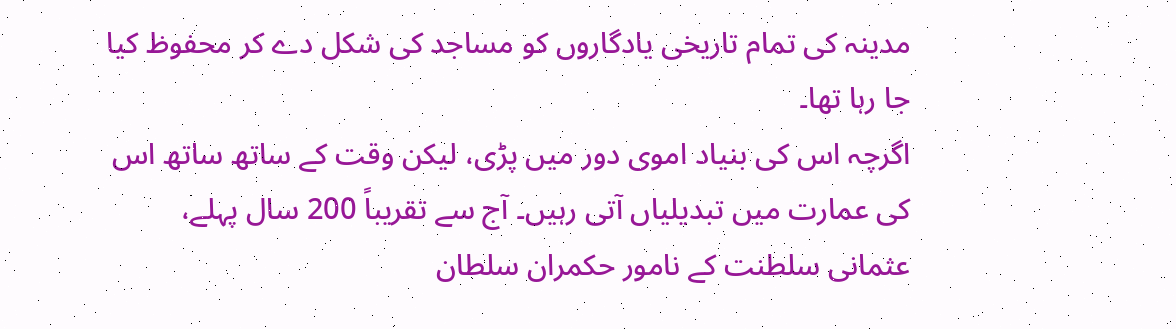مدینہ کی تمام تاریخی یادگاروں کو مساجد کی شکل دے کر محفوظ کیا جا رہا تھا۔
اگرچہ اس کی بنیاد اموی دور میں پڑی، لیکن وقت کے ساتھ ساتھ اس کی عمارت میں تبدیلیاں آتی رہیں۔ آج سے تقریباً 200 سال پہلے، عثمانی سلطنت کے نامور حکمران سلطان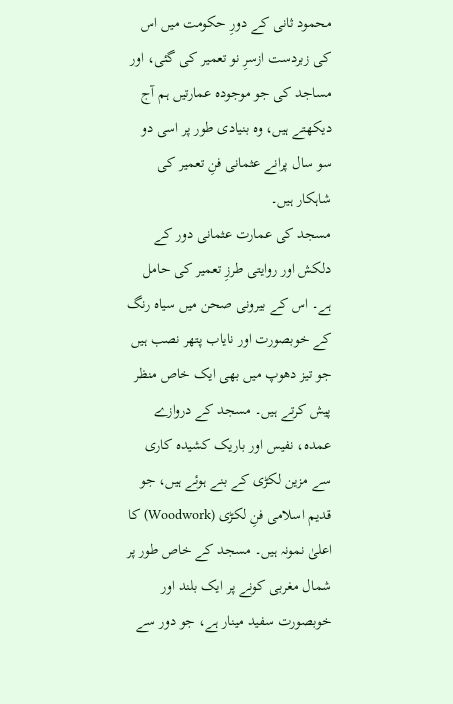محمود ثانی کے دورِ حکومت میں اس کی زبردست ازسرِ نو تعمیر کی گئی، اور مساجد کی جو موجودہ عمارتیں ہم آج دیکھتے ہیں، وہ بنیادی طور پر اسی دو سو سال پرانے عثمانی فنِ تعمیر کی شاہکار ہیں۔
مسجد کی عمارت عثمانی دور کے دلکش اور روایتی طرزِ تعمیر کی حامل ہے۔ اس کے بیرونی صحن میں سیاہ رنگ کے خوبصورت اور نایاب پتھر نصب ہیں جو تیز دھوپ میں بھی ایک خاص منظر پیش کرتے ہیں۔ مسجد کے دروازے عمدہ، نفیس اور باریک کشیدہ کاری سے مزین لکڑی کے بنے ہوئے ہیں، جو قدیم اسلامی فنِ لکڑی (Woodwork) کا اعلیٰ نمونہ ہیں۔ مسجد کے خاص طور پر شمال مغربی کونے پر ایک بلند اور خوبصورت سفید مینار ہے، جو دور سے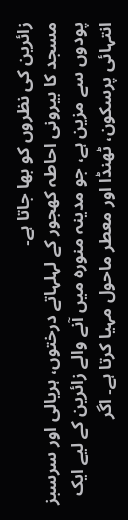زائرین کی نظروں کو بھا جاتا ہے۔
مسجد کا بیرونی احاطہ کھجور کے لہلہاتے درختوں، ہریالی اور سرسبز پودوں سے مزین ہے، جو مدینہ منورہ میں آنے والے زائرین کے لیے ایک انتہائی پرسکون، ٹھنڈا اور معطر ماحول مہیا کرتا ہے۔ اگر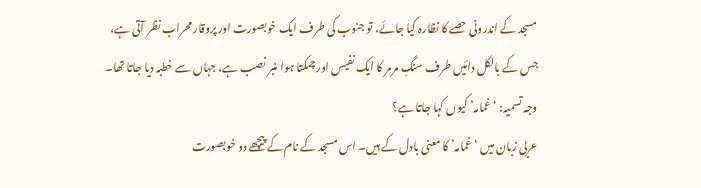مسجد کے اندرونی حصے کا نظارہ کیا جائے، تو جنوب کی طرف ایک خوبصورت اور پروقار محراب نظر آتی ہے، جس کے بالکل دائیں طرف سنگِ مرمر کا ایک نفیس اور چمکتا ہوا منبر نصب ہے، جہاں سے خطبہ دیا جاتا تھا۔
وجہ تسمیہ: ‘غمامہ’ کیوں کہا جاتا ہے؟
عربی زبان میں ‘غمامہ’ کا معنی بادل کے ہیں۔ اس مسجد کے نام کے پیچھے دو خوبصورت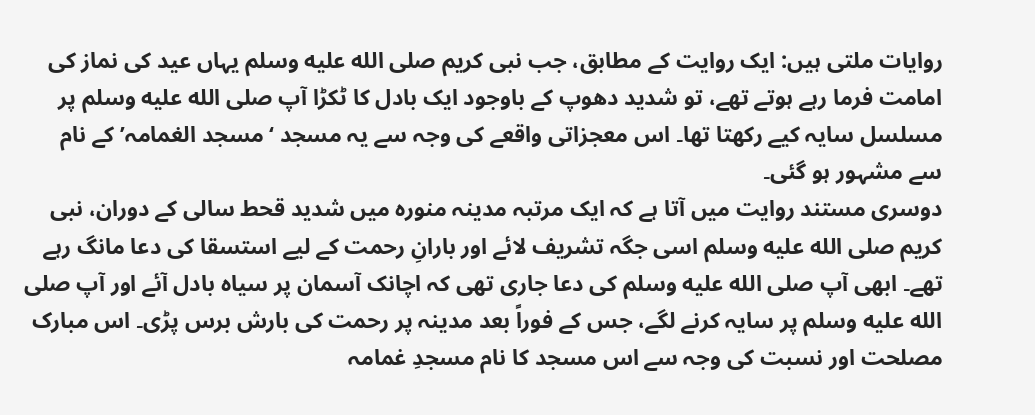روایات ملتی ہیں: ایک روایت کے مطابق، جب نبی کریم صلى الله عليه وسلم یہاں عید کی نماز کی امامت فرما رہے ہوتے تھے، تو شدید دھوپ کے باوجود ایک بادل کا ٹکڑا آپ صلى الله عليه وسلم پر مسلسل سایہ کیے رکھتا تھا۔ اس معجزاتی واقعے کی وجہ سے یہ مسجد ‘مسجد الغمامہ’ کے نام سے مشہور ہو گئی۔
دوسری مستند روایت میں آتا ہے کہ ایک مرتبہ مدینہ منورہ میں شدید قحط سالی کے دوران، نبی کریم صلى الله عليه وسلم اسی جگہ تشریف لائے اور بارانِ رحمت کے لیے استسقا کی دعا مانگ رہے تھے۔ ابھی آپ صلى الله عليه وسلم کی دعا جاری تھی کہ اچانک آسمان پر سیاہ بادل آئے اور آپ صلى الله عليه وسلم پر سایہ کرنے لگے، جس کے فوراً بعد مدینہ پر رحمت کی بارش برس پڑی۔ اس مبارک مصلحت اور نسبت کی وجہ سے اس مسجد کا نام مسجدِ غمامہ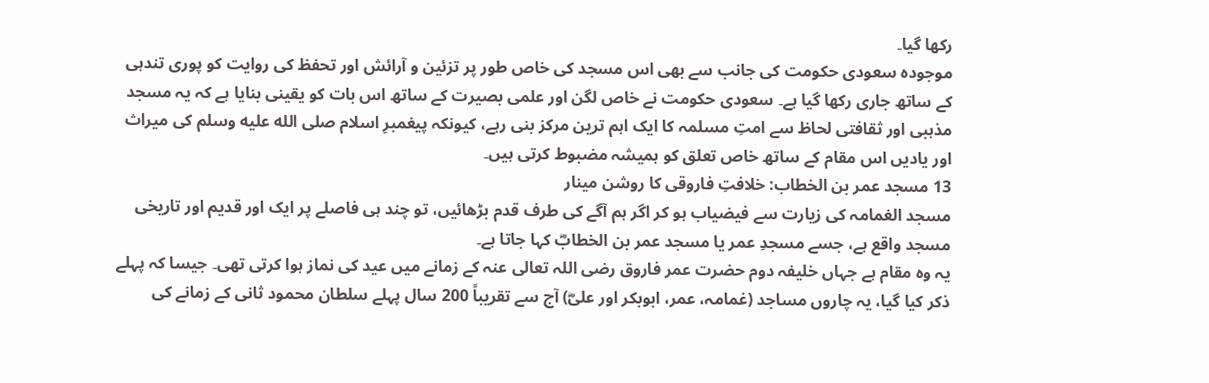رکھا گیا۔
موجودہ سعودی حکومت کی جانب سے بھی اس مسجد کی خاص طور پر تزئین و آرائش اور تحفظ کی روایت کو پوری تندہی کے ساتھ جاری رکھا گیا ہے۔ سعودی حکومت نے خاص لگن اور علمی بصیرت کے ساتھ اس بات کو یقینی بنایا ہے کہ یہ مسجد مذہبی اور ثقافتی لحاظ سے امتِ مسلمہ کا ایک اہم ترین مرکز بنی رہے، کیونکہ پیغمبرِ اسلام صلى الله عليه وسلم کی میراث اور یادیں اس مقام کے ساتھ خاص تعلق کو ہمیشہ مضبوط کرتی ہیں۔
13 مسجد عمر بن الخطاب: خلافتِ فاروقی کا روشن مینار
مسجد الغمامہ کی زیارت سے فیضیاب ہو کر اگر ہم آگے کی طرف قدم بڑھائیں، تو چند ہی فاصلے پر ایک اور قدیم اور تاریخی مسجد واقع ہے، جسے مسجدِ عمر یا مسجد عمر بن الخطابؓ کہا جاتا ہے۔
یہ وہ مقام ہے جہاں خلیفہ دوم حضرت عمر فاروق رضی اللہ تعالی عنہ کے زمانے میں عید کی نماز ہوا کرتی تھی۔ جیسا کہ پہلے ذکر کیا گیا، یہ چاروں مساجد (غمامہ، عمر، ابوبکر اور علیؓ) آج سے تقریباً 200 سال پہلے سلطان محمود ثانی کے زمانے کی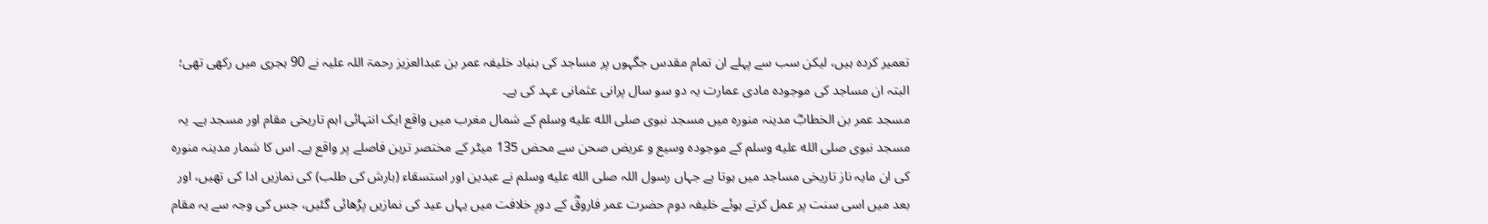تعمیر کردہ ہیں، لیکن سب سے پہلے ان تمام مقدس جگہوں پر مساجد کی بنیاد خلیفہ عمر بن عبدالعزیز رحمۃ اللہ علیہ نے 90 ہجری میں رکھی تھی؛ البتہ ان مساجد کی موجودہ مادی عمارت یہ دو سو سال پرانی عثمانی عہد کی ہے۔
مسجد عمر بن الخطابؓ مدینہ منورہ میں مسجد نبوی صلى الله عليه وسلم کے شمال مغرب میں واقع ایک انتہائی اہم تاریخی مقام اور مسجد ہے۔ یہ مسجد نبوی صلى الله عليه وسلم کے موجودہ وسیع و عریض صحن سے محض 135 میٹر کے مختصر ترین فاصلے پر واقع ہے۔ اس کا شمار مدینہ منورہ کی ان مایہ ناز تاریخی مساجد میں ہوتا ہے جہاں رسول اللہ صلى الله عليه وسلم نے عیدین اور استسقاء (بارش کی طلب) کی نمازیں ادا کی تھیں، اور بعد میں اسی سنت پر عمل کرتے ہوئے خلیفہ دوم حضرت عمر فاروقؓ کے دورِ خلافت میں یہاں عید کی نمازیں پڑھائی گئیں، جس کی وجہ سے یہ مقام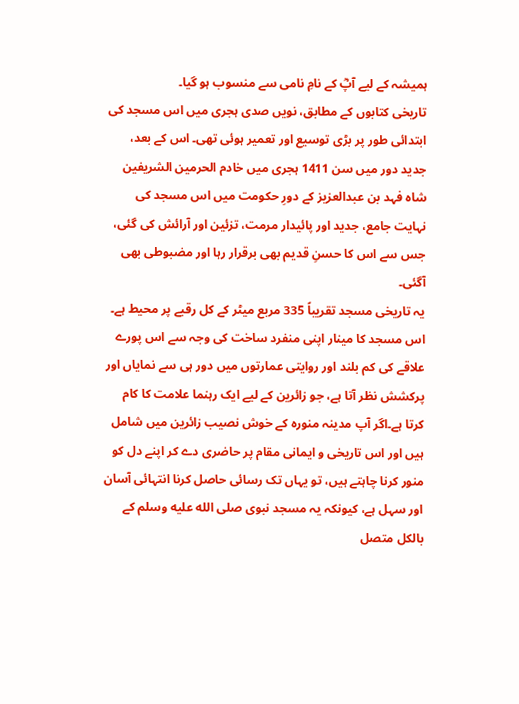ہمیشہ کے لیے آپؓ کے نامِ نامی سے منسوب ہو گیا۔
تاریخی کتابوں کے مطابق، نویں صدی ہجری میں اس مسجد کی ابتدائی طور پر بڑی توسیع اور تعمیر ہوئی تھی۔ اس کے بعد، جدید دور میں سن 1411 ہجری میں خادم الحرمین الشریفین شاہ فہد بن عبدالعزیز کے دورِ حکومت میں اس مسجد کی نہایت جامع، جدید اور پائیدار مرمت، تزئین اور آرائش کی گئی، جس سے اس کا حسنِ قدیم بھی برقرار رہا اور مضبوطی بھی آگئی۔
یہ تاریخی مسجد تقریباً 335 مربع میٹر کے کل رقبے پر محیط ہے۔ اس مسجد کا مینار اپنی منفرد ساخت کی وجہ سے اس پورے علاقے کی کم بلند اور روایتی عمارتوں میں دور ہی سے نمایاں اور پرکشش نظر آتا ہے، جو زائرین کے لیے ایک رہنما علامت کا کام کرتا ہے۔اگر آپ مدینہ منورہ کے خوش نصیب زائرین میں شامل ہیں اور اس تاریخی و ایمانی مقام پر حاضری دے کر اپنے دل کو منور کرنا چاہتے ہیں، تو یہاں تک رسائی حاصل کرنا انتہائی آسان اور سہل ہے، کیونکہ یہ مسجد نبوی صلى الله عليه وسلم کے بالکل متصل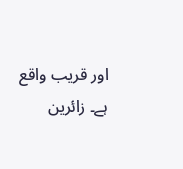اور قریب واقع ہے۔ زائرین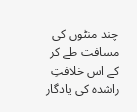چند منٹوں کی مسافت طے کر کے اس خلافتِ راشدہ کی یادگار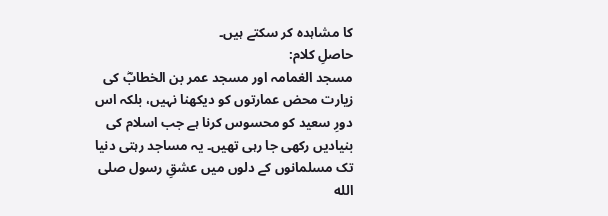کا مشاہدہ کر سکتے ہیں۔
حاصلِ کلام:
مسجد الغمامہ اور مسجد عمر بن الخطابؓ کی زیارت محض عمارتوں کو دیکھنا نہیں، بلکہ اس دورِ سعید کو محسوس کرنا ہے جب اسلام کی بنیادیں رکھی جا رہی تھیں۔ یہ مساجد رہتی دنیا تک مسلمانوں کے دلوں میں عشقِ رسول صلى الله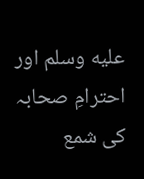عليه وسلم اور احترامِ صحابہ کی شمع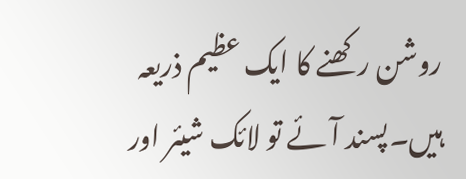روشن رکھنے کا ایک عظیم ذریعہ ہیں۔پسند آئے تو لائک شیئر اور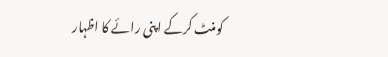کومنٹ کرکے اپنی رائے کا اظہار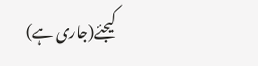کیجئے(جاری ہے)